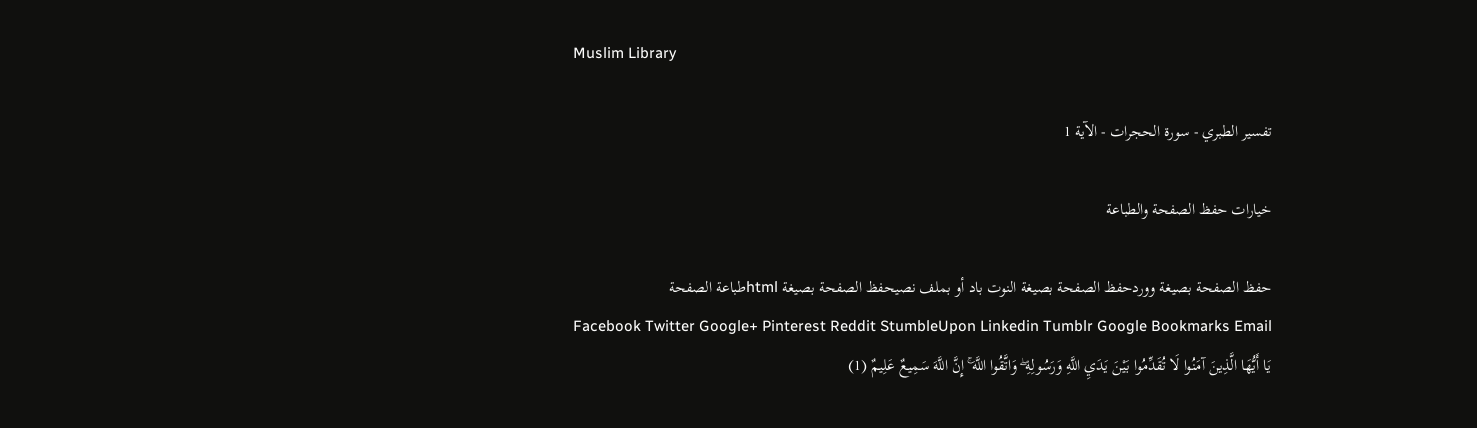Muslim Library

تفسير الطبري - سورة الحجرات - الآية 1

خيارات حفظ الصفحة والطباعة

حفظ الصفحة بصيغة ووردحفظ الصفحة بصيغة النوت باد أو بملف نصيحفظ الصفحة بصيغة htmlطباعة الصفحة
Facebook Twitter Google+ Pinterest Reddit StumbleUpon Linkedin Tumblr Google Bookmarks Email
يَا أَيُّهَا الَّذِينَ آمَنُوا لَا تُقَدِّمُوا بَيْنَ يَدَيِ اللَّهِ وَرَسُولِهِ ۖ وَاتَّقُوا اللَّهَ ۚ إِنَّ اللَّهَ سَمِيعٌ عَلِيمٌ (1)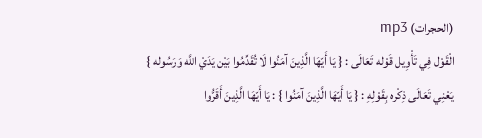(الحجرات) mp3
الْقَوْل فِي تَأْوِيل قَوْله تَعَالَى : { يَا أَيّهَا الَّذِينَ آمَنُوا لَا تُقَدِّمُوا بَيْن يَدَيْ اللَّه وَرَسُوله } يَعْنِي تَعَالَى ذِكْره بِقَوْلِهِ : { يَا أَيّهَا الَّذِينَ آمَنُوا } : يَا أَيّهَا الَّذِينَ أَقَرُّوا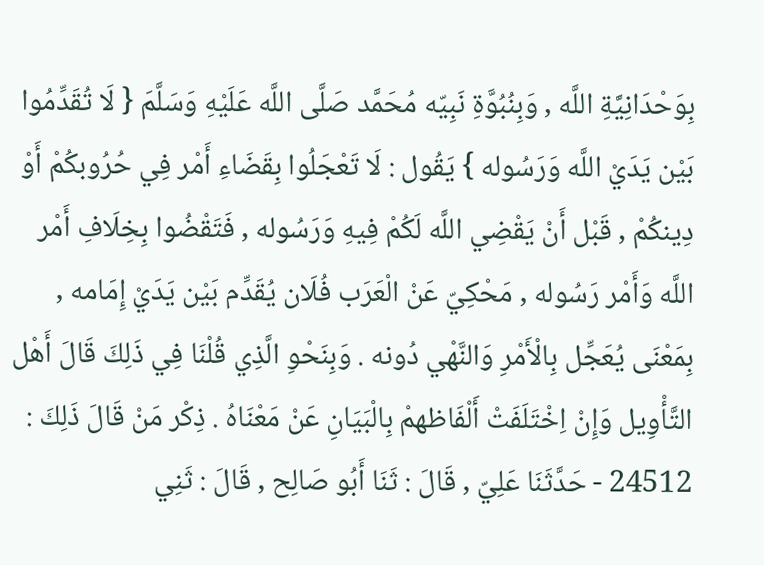بِوَحْدَانِيَّةِ اللَّه , وَبِنُبُوَّةِ نَبِيّه مُحَمَّد صَلَّى اللَّه عَلَيْهِ وَسَلَّمَ { لَا تُقَدِّمُوا بَيْن يَدَيْ اللَّه وَرَسُوله } يَقُول : لَا تَعْجَلُوا بِقَضَاءِ أَمْر فِي حُرُوبكُمْ أَوْ دِينكُمْ , قَبْل أَنْ يَقْضِي اللَّه لَكُمْ فِيهِ وَرَسُوله , فَتَقْضُوا بِخِلَافِ أَمْر اللَّه وَأَمْر رَسُوله , مَحْكِيّ عَنْ الْعَرَب فُلَان يُقَدِّم بَيْن يَدَيْ إِمَامه , بِمَعْنَى يُعَجِّل بِالْأَمْرِ وَالنَّهْي دُونه . وَبِنَحْوِ الَّذِي قُلْنَا فِي ذَلِكَ قَالَ أَهْل التَّأْوِيل وَإِنْ اِخْتَلَفَتْ أَلْفَاظهمْ بِالْبَيَانِ عَنْ مَعْنَاهُ . ذِكْر مَنْ قَالَ ذَلِكَ : 24512 - حَدَّثَنَا عَلِيّ , قَالَ : ثَنَا أَبُو صَالِح , قَالَ : ثَنِي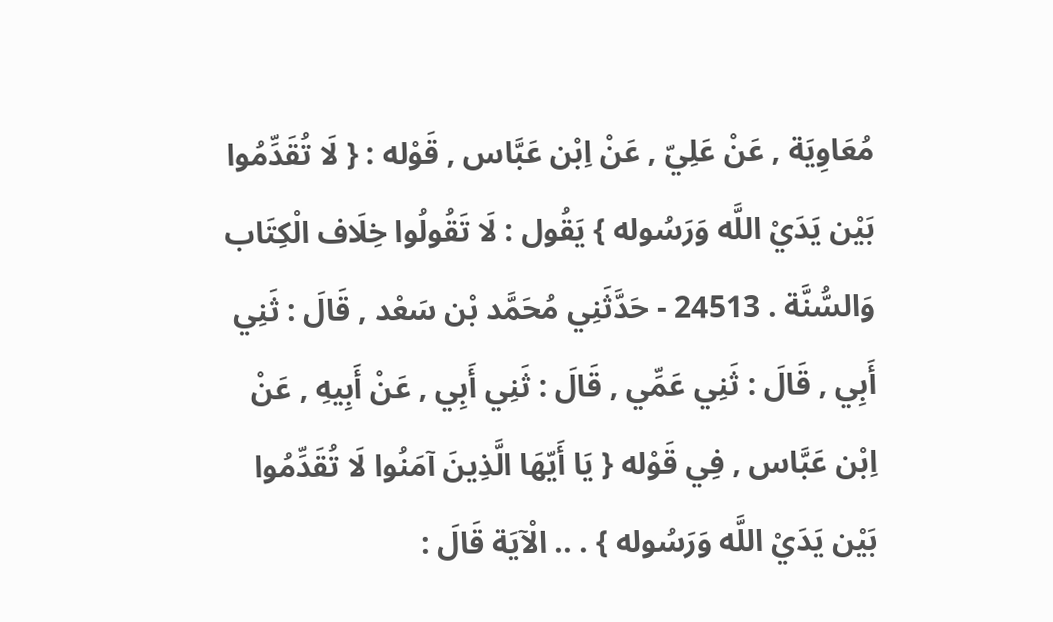مُعَاوِيَة , عَنْ عَلِيّ , عَنْ اِبْن عَبَّاس , قَوْله : { لَا تُقَدِّمُوا بَيْن يَدَيْ اللَّه وَرَسُوله } يَقُول : لَا تَقُولُوا خِلَاف الْكِتَاب وَالسُّنَّة . 24513 - حَدَّثَنِي مُحَمَّد بْن سَعْد , قَالَ : ثَنِي أَبِي , قَالَ : ثَنِي عَمِّي , قَالَ : ثَنِي أَبِي , عَنْ أَبِيهِ , عَنْ اِبْن عَبَّاس , فِي قَوْله { يَا أَيّهَا الَّذِينَ آمَنُوا لَا تُقَدِّمُوا بَيْن يَدَيْ اللَّه وَرَسُوله } . .. الْآيَة قَالَ :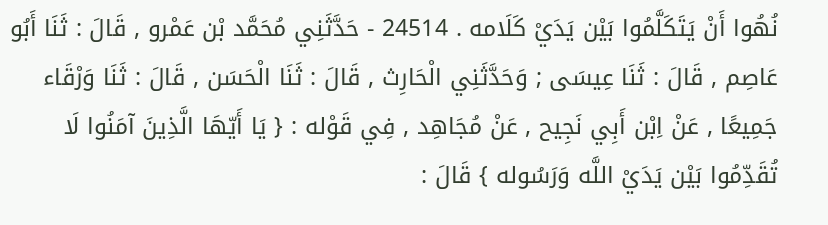نُهُوا أَنْ يَتَكَلَّمُوا بَيْن يَدَيْ كَلَامه . 24514 - حَدَّثَنِي مُحَمَّد بْن عَمْرو , قَالَ : ثَنَا أَبُو عَاصِم , قَالَ : ثَنَا عِيسَى ; وَحَدَّثَنِي الْحَارِث , قَالَ : ثَنَا الْحَسَن , قَالَ : ثَنَا وَرْقَاء جَمِيعًا , عَنْ اِبْن أَبِي نَجِيح , عَنْ مُجَاهِد , فِي قَوْله : { يَا أَيّهَا الَّذِينَ آمَنُوا لَا تُقَدِّمُوا بَيْن يَدَيْ اللَّه وَرَسُوله } قَالَ :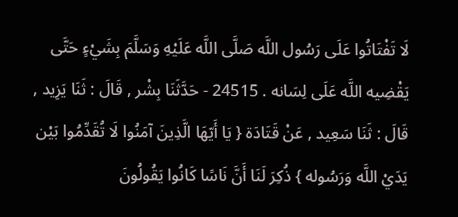لَا تَفْتَاتُوا عَلَى رَسُول اللَّه صَلَّى اللَّه عَلَيْهِ وَسَلَّمَ بِشَيْءٍ حَتَّى يَقْضِيه اللَّه عَلَى لِسَانه . 24515 - حَدَّثَنَا بِشْر , قَالَ : ثَنَا يَزِيد , قَالَ : ثَنَا سَعِيد , عَنْ قَتَادَة { يَا أَيّهَا الَّذِينَ آمَنُوا لَا تُقَدِّمُوا بَيْن يَدَيْ اللَّه وَرَسُوله } ذُكِرَ لَنَا أَنَّ نَاسًا كَانُوا يَقُولُونَ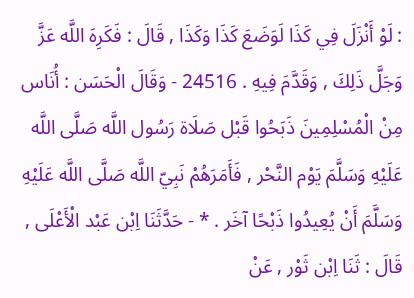: لَوْ أَنْزَلَ فِي كَذَا لَوَضَعَ كَذَا وَكَذَا , قَالَ : فَكَرِهَ اللَّه عَزَّ وَجَلَّ ذَلِكَ , وَقَدَّمَ فِيهِ . 24516 - وَقَالَ الْحَسَن : أُنَاس مِنْ الْمُسْلِمِينَ ذَبَحُوا قَبْل صَلَاة رَسُول اللَّه صَلَّى اللَّه عَلَيْهِ وَسَلَّمَ يَوْم النَّحْر , فَأَمَرَهُمْ نَبِيّ اللَّه صَلَّى اللَّه عَلَيْهِ وَسَلَّمَ أَنْ يُعِيدُوا ذَبْحًا آخَر . * - حَدَّثَنَا اِبْن عَبْد الْأَعْلَى , قَالَ : ثَنَا اِبْن ثَوْر , عَنْ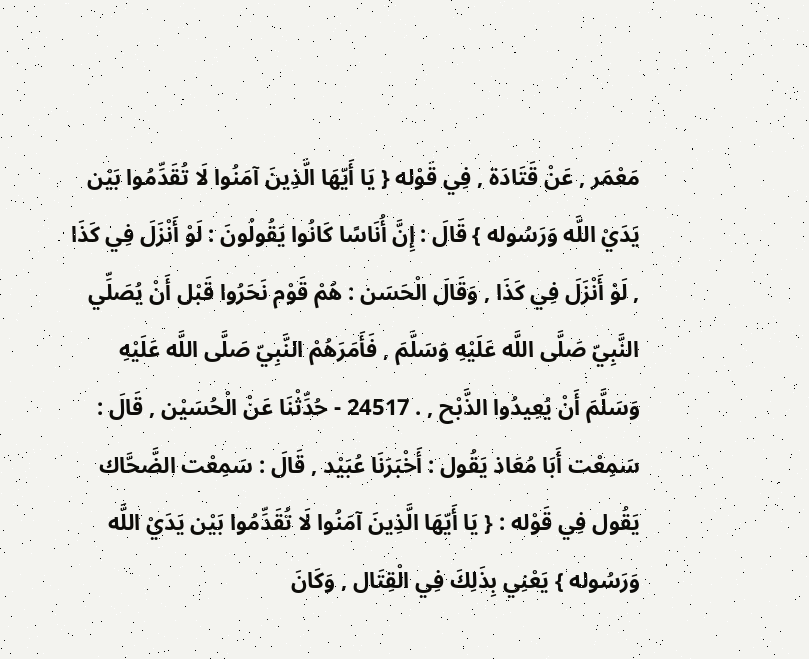مَعْمَر , عَنْ قَتَادَة , فِي قَوْله { يَا أَيّهَا الَّذِينَ آمَنُوا لَا تُقَدِّمُوا بَيْن يَدَيْ اللَّه وَرَسُوله } قَالَ : إِنَّ أُنَاسًا كَانُوا يَقُولُونَ : لَوْ أَنْزَلَ فِي كَذَا , لَوْ أَنْزَلَ فِي كَذَا , وَقَالَ الْحَسَن : هُمْ قَوْم نَحَرُوا قَبْل أَنْ يُصَلِّي النَّبِيّ صَلَّى اللَّه عَلَيْهِ وَسَلَّمَ , فَأَمَرَهُمْ النَّبِيّ صَلَّى اللَّه عَلَيْهِ وَسَلَّمَ أَنْ يُعِيدُوا الذَّبْح , . 24517 - حُدِّثْنَا عَنْ الْحُسَيْن , قَالَ : سَمِعْت أَبَا مُعَاذ يَقُول : أَخْبَرَنَا عُبَيْد , قَالَ : سَمِعْت الضَّحَّاك يَقُول فِي قَوْله : { يَا أَيّهَا الَّذِينَ آمَنُوا لَا تُقَدِّمُوا بَيْن يَدَيْ اللَّه وَرَسُوله } يَعْنِي بِذَلِكَ فِي الْقِتَال , وَكَانَ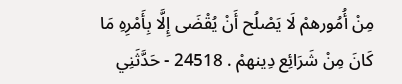مِنْ أُمُورهمْ لَا يَصْلُح أَنْ يُقْضَى إِلَّا بِأَمْرِهِ مَا كَانَ مِنْ شَرَائِع دِينهمْ . 24518 - حَدَّثَنِي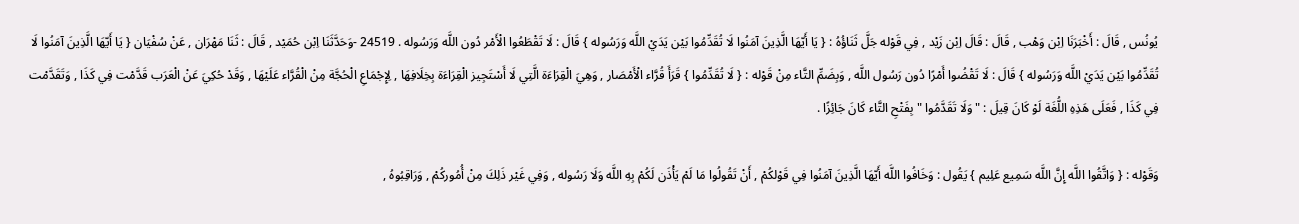يُونُس , قَالَ : أَخْبَرَنَا اِبْن وَهْب , قَالَ : قَالَ اِبْن زَيْد , فِي قَوْله جَلَّ ثَنَاؤُهُ : { يَا أَيّهَا الَّذِينَ آمَنُوا لَا تُقَدِّمُوا بَيْن يَدَيْ اللَّه وَرَسُوله } قَالَ : لَا تَقْطَعُوا الْأَمْر دُون اللَّه وَرَسُوله . 24519 -وَحَدَّثَنَا اِبْن حُمَيْد , قَالَ : ثَنَا مَهْرَان , عَنْ سُفْيَان { يَا أَيّهَا الَّذِينَ آمَنُوا لَا تُقَدِّمُوا بَيْن يَدَيْ اللَّه وَرَسُوله } قَالَ : لَا تَقْضُوا أَمْرًا دُون رَسُول اللَّه , وَبِضَمِّ التَّاء مِنْ قَوْله : { لَا تُقَدِّمُوا } قَرَأَ قُرَّاء الْأَمْصَار , وَهِيَ الْقِرَاءَة الَّتِي لَا أَسْتَجِيز الْقِرَاءَة بِخِلَافِهَا , لِإِجْمَاعِ الْحُجَّة مِنْ الْقُرَّاء عَلَيْهَا , وَقَدْ حُكِيَ عَنْ الْعَرَب قَدَّمْت فِي كَذَا , وَتَقَدَّمْت فِي كَذَا , فَعَلَى هَذِهِ اللُّغَة لَوْ كَانَ قِيلَ : " وَلَا تَقَدَّمُوا " بِفَتْحِ التَّاء كَانَ جَائِزًا .

وَقَوْله : { وَاتَّقُوا اللَّه إِنَّ اللَّه سَمِيع عَلِيم } يَقُول : وَخَافُوا اللَّه أَيّهَا الَّذِينَ آمَنُوا فِي قَوْلكُمْ , أَنْ تَقُولُوا مَا لَمْ يَأْذَن لَكُمْ بِهِ اللَّه وَلَا رَسُوله , وَفِي غَيْر ذَلِكَ مِنْ أُمُوركُمْ , وَرَاقِبُوهُ ,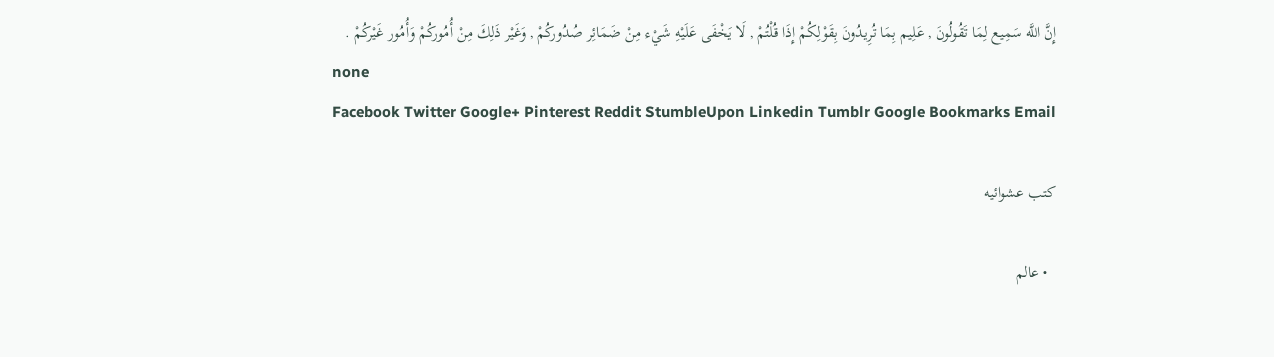إِنَّ اللَّه سَمِيع لِمَا تَقُولُونَ , عَلِيم بِمَا تُرِيدُونَ بِقَوْلِكُمْ إِذَا قُلْتُمْ , لَا يَخْفَى عَلَيْهِ شَيْء مِنْ ضَمَائِر صُدُوركُمْ , وَغَيْر ذَلِكَ مِنْ أُمُوركُمْ وَأُمُور غَيْركُمْ .
none
Facebook Twitter Google+ Pinterest Reddit StumbleUpon Linkedin Tumblr Google Bookmarks Email

كتب عشوائيه

  • عالم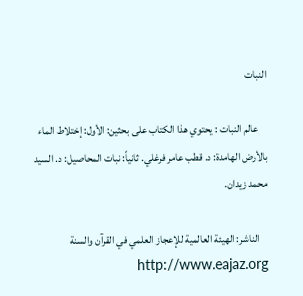النبات

    عالم النبات : يحتوي هذا الكتاب على بحثين: الأول: إختلاط الماء بالأرض الهامدة: د. قطب عامر فرغلي. ثانياً: نبات المحاصيل: د. السيد محمد زيدان.

    الناشر: الهيئة العالمية للإعجاز العلمي في القرآن والسنة http://www.eajaz.org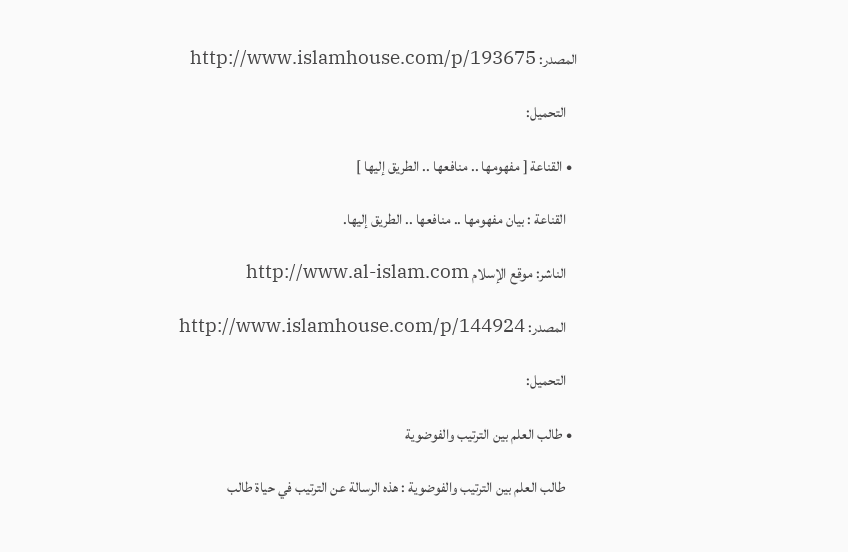المصدر: http://www.islamhouse.com/p/193675

    التحميل:

  • القناعة [ مفهومها .. منافعها .. الطريق إليها ]

    القناعة : بيان مفهومها .. منافعها .. الطريق إليها.

    الناشر: موقع الإسلام http://www.al-islam.com

    المصدر: http://www.islamhouse.com/p/144924

    التحميل:

  • طالب العلم بين الترتيب والفوضوية

    طالب العلم بين الترتيب والفوضوية : هذه الرسالة عن الترتيب في حياة طالب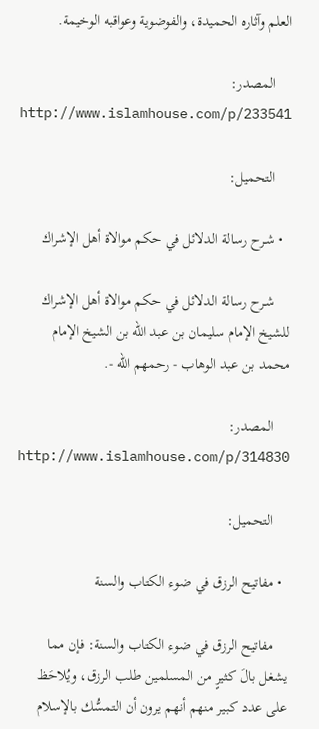العلم وآثاره الحميدة، والفوضوية وعواقبه الوخيمة.

    المصدر: http://www.islamhouse.com/p/233541

    التحميل:

  • شـرح رسالة الدلائل في حكم موالاة أهل الإشراك

    شـرح رسالة الدلائل في حكم موالاة أهل الإشراك للشيخ الإمام سليمان بن عبد الله بن الشيخ الإمام محمد بن عبد الوهاب - رحمهم الله -.

    المصدر: http://www.islamhouse.com/p/314830

    التحميل:

  • مفاتيح الرزق في ضوء الكتاب والسنة

    مفاتيح الرزق في ضوء الكتاب والسنة: فإن مما يشغل بالَ كثيرٍ من المسلمين طلب الرزق، ويُلاحَظ على عدد كبير منهم أنهم يرون أن التمسُّك بالإسلام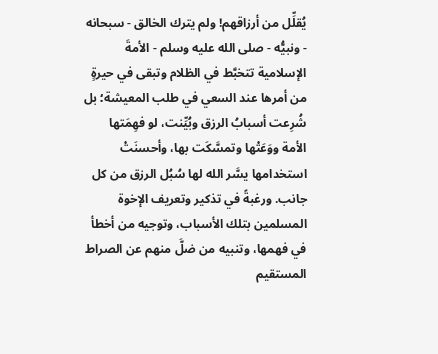يُقلِّل من أرزاقهم! ولم يترك الخالق - سبحانه - ونبيُّه - صلى الله عليه وسلم - الأمةَ الإسلامية تتخبَّط في الظلام وتبقى في حيرةٍ من أمرها عند السعي في طلب المعيشة؛ بل شُرِعت أسبابُ الرزق وبُيِّنت، لو فهِمَتها الأمة ووَعَتْها وتمسَّكَت بها، وأحسنَتْ استخدامها يسَّر الله لها سُبُل الرزق من كل جانب. ورغبةً في تذكير وتعريف الإخوة المسلمين بتلك الأسباب، وتوجيه من أخطأ في فهمها، وتنبيه من ضلَّ منهم عن الصراط المستقيم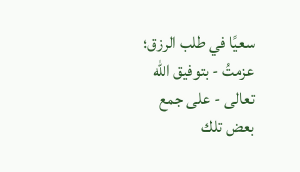سعيًا في طلب الرزق؛ عزمتُ - بتوفيق الله تعالى - على جمع بعض تلك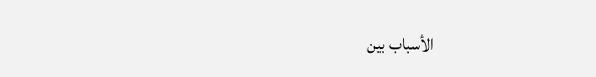الأسباب بين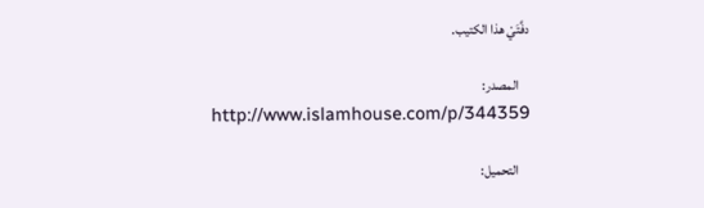دفَّتَيْ هذا الكتيب.

    المصدر: http://www.islamhouse.com/p/344359

    التحميل: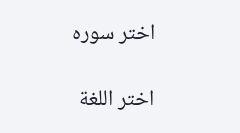اختر سوره

اختر اللغة